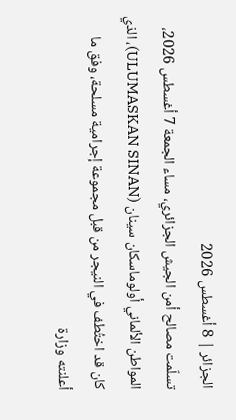الجزائر | 8 أغسطس 2026
تسلّمت مصالح أمن الجيش الجزائري، مساء الجمعة 7 أغسطس 2026، المواطن الألماني أولوماسكان سينان (ULUMASKAN SINAN)، الذي كان قد اختُطف في النيجر من قبل مجموعة إجرامية مسلحة، وفق ما أعلنته وزارة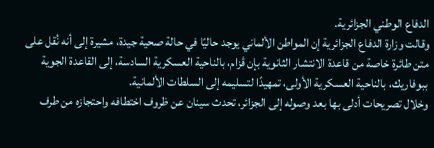الدفاع الوطني الجزائرية.
وقالت وزارة الدفاع الجزائرية إن المواطن الألماني يوجد حاليًا في حالة صحية جيدة، مشيرة إلى أنه نُقل على متن طائرة خاصة من قاعدة الانتشار الثانوية بإن ڤزام، بالناحية العسكرية السادسة، إلى القاعدة الجوية ببوفاريك، بالناحية العسكرية الأولى، تمهيدًا لتسليمه إلى السلطات الألمانية.
وخلال تصريحات أدلى بها بعد وصوله إلى الجزائر، تحدث سينان عن ظروف اختطافه واحتجازه من طرف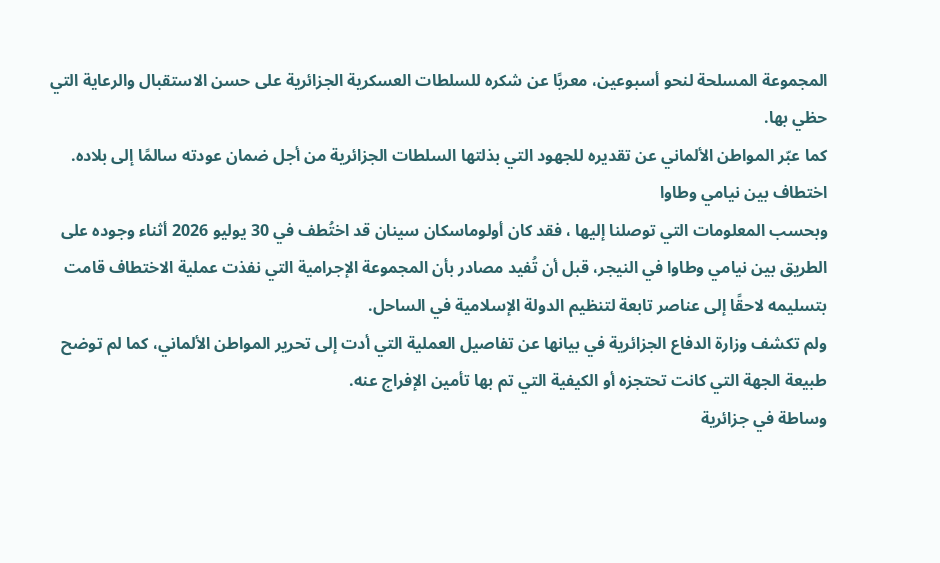المجموعة المسلحة لنحو أسبوعين، معربًا عن شكره للسلطات العسكرية الجزائرية على حسن الاستقبال والرعاية التي حظي بها.
كما عبّر المواطن الألماني عن تقديره للجهود التي بذلتها السلطات الجزائرية من أجل ضمان عودته سالمًا إلى بلاده.
اختطاف بين نيامي وطاوا
وبحسب المعلومات التي توصلنا إليها ، فقد كان أولوماسكان سينان قد اختُطف في 30 يوليو 2026 أثناء وجوده على الطريق بين نيامي وطاوا في النيجر، قبل أن تُفيد مصادر بأن المجموعة الإجرامية التي نفذت عملية الاختطاف قامت بتسليمه لاحقًا إلى عناصر تابعة لتنظيم الدولة الإسلامية في الساحل.
ولم تكشف وزارة الدفاع الجزائرية في بيانها عن تفاصيل العملية التي أدت إلى تحرير المواطن الألماني، كما لم توضح طبيعة الجهة التي كانت تحتجزه أو الكيفية التي تم بها تأمين الإفراج عنه.
وساطة في جزائرية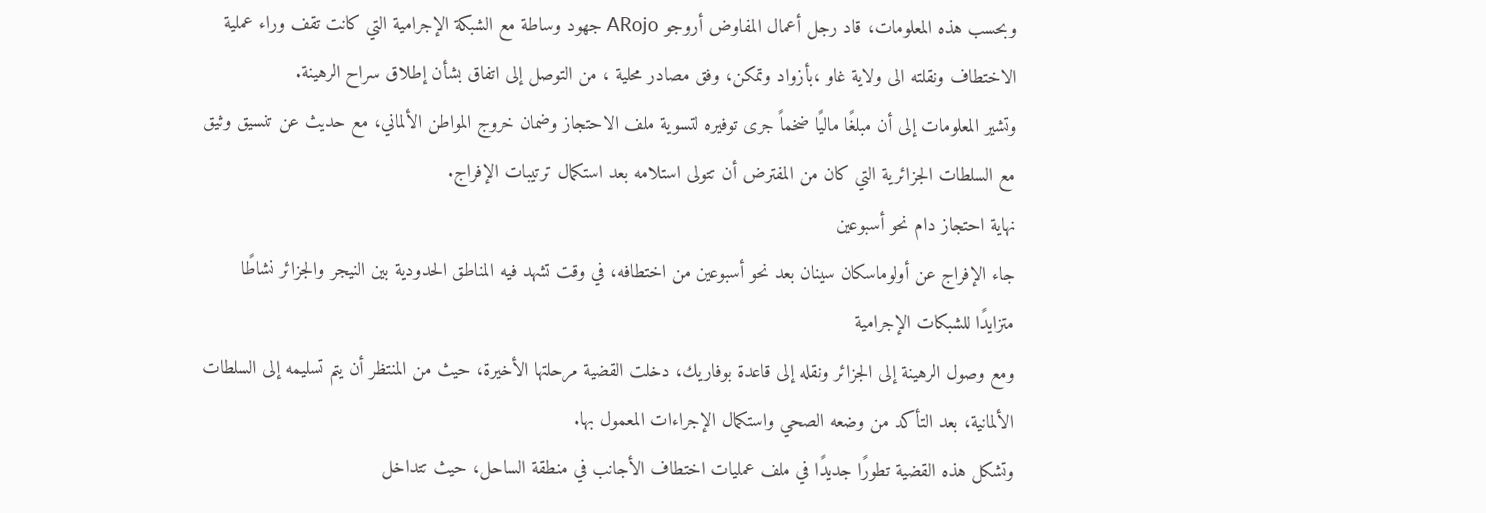وبحسب هذه المعلومات، قاد رجل أعمال المفاوض أروجو ARojo جهود وساطة مع الشبكة الإجرامية التي كانت تقف وراء عملية الاختطاف ونقلته الى ولاية غاو ،بأزواد وتمكن، وفق مصادر محلية ، من التوصل إلى اتفاق بشأن إطلاق سراح الرهينة.
وتشير المعلومات إلى أن مبلغًا ماليًا ضخماً جرى توفيره لتسوية ملف الاحتجاز وضمان خروج المواطن الألماني، مع حديث عن تنسيق وثيق مع السلطات الجزائرية التي كان من المفترض أن تتولى استلامه بعد استكمال ترتيبات الإفراج.
نهاية احتجاز دام نحو أسبوعين
جاء الإفراج عن أولوماسكان سينان بعد نحو أسبوعين من اختطافه، في وقت تشهد فيه المناطق الحدودية بين النيجر والجزائر نشاطًا متزايدًا للشبكات الإجرامية
ومع وصول الرهينة إلى الجزائر ونقله إلى قاعدة بوفاريك، دخلت القضية مرحلتها الأخيرة، حيث من المنتظر أن يتم تسليمه إلى السلطات الألمانية، بعد التأكد من وضعه الصحي واستكمال الإجراءات المعمول بها.
وتشكل هذه القضية تطورًا جديدًا في ملف عمليات اختطاف الأجانب في منطقة الساحل، حيث تتداخل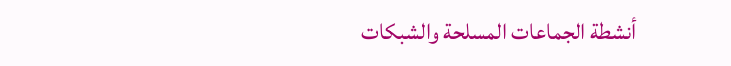أنشطة الجماعات المسلحة والشبكات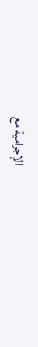الإجرامية مع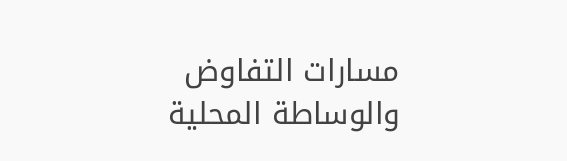مسارات التفاوض والوساطة المحلية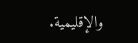والإقليمية.